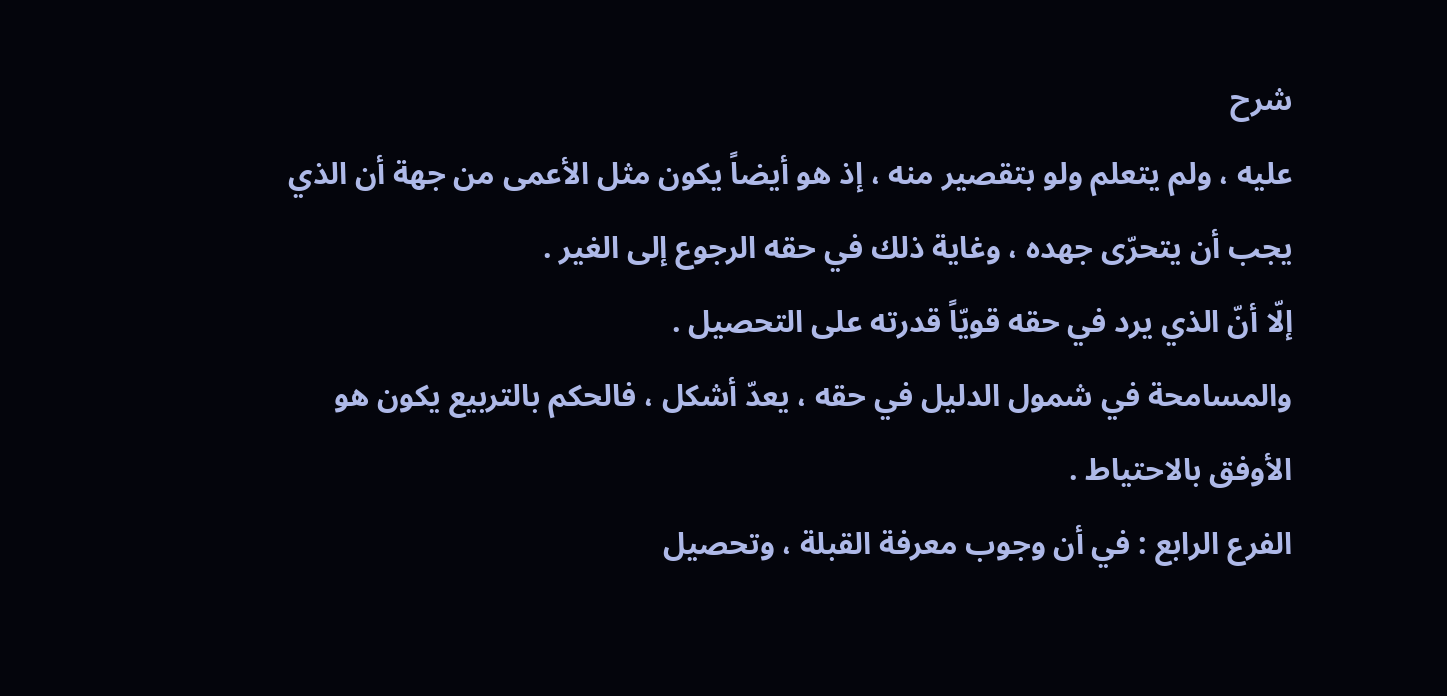شرح
عليه ، ولم يتعلم ولو بتقصير منه ، إذ هو أيضاً يكون مثل الأعمى من جهة أن الذي يجب أن يتحرّى جهده ، وغاية ذلك في حقه الرجوع إلى الغير .
إلّا أنّ الذي يرد في حقه قويّاً قدرته على التحصيل .
والمسامحة في شمول الدليل في حقه ، يعدّ أشكل ، فالحكم بالتربيع يكون هو الأوفق بالاحتياط .
الفرع الرابع : في أن وجوب معرفة القبلة ، وتحصيل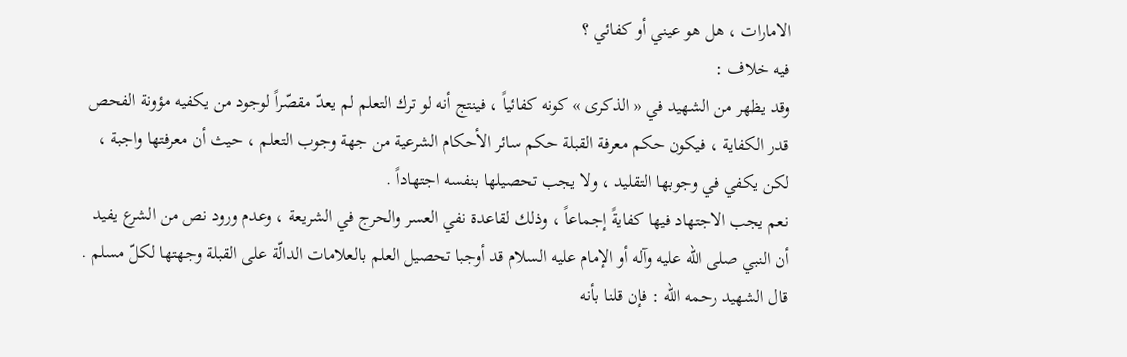الامارات ، هل هو عيني أو كفائي ؟
فيه خلاف :
وقد يظهر من الشهيد في « الذكرى » كونه كفائياً ، فينتج أنه لو ترك التعلم لم يعدّ مقصّراً لوجود من يكفيه مؤونة الفحص قدر الكفاية ، فيكون حكم معرفة القبلة حكم سائر الأحكام الشرعية من جهة وجوب التعلم ، حيث أن معرفتها واجبة ، لكن يكفي في وجوبها التقليد ، ولا يجب تحصيلها بنفسه اجتهاداً .
نعم يجب الاجتهاد فيها كفايةً إجماعاً ، وذلك لقاعدة نفي العسر والحرج في الشريعة ، وعدم ورود نص من الشرع يفيد أن النبي صلى الله عليه وآله أو الإمام عليه السلام قد أوجبا تحصيل العلم بالعلامات الدالّة على القبلة وجهتها لكلّ مسلم .
قال الشهيد رحمه الله : فإن قلنا بأنه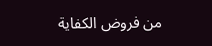من فروض الكفاية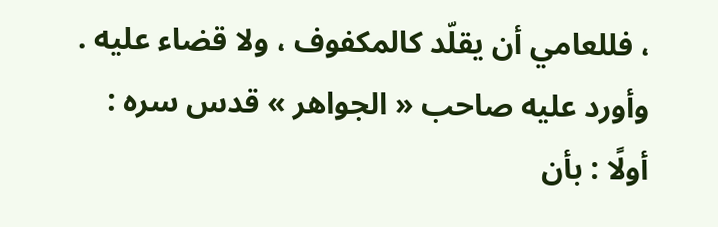، فللعامي أن يقلّد كالمكفوف ، ولا قضاء عليه .
وأورد عليه صاحب « الجواهر » قدس سره :
أولًا : بأن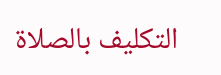التكليف بالصلاة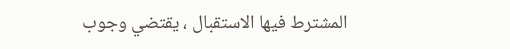المشترط فيها الاستقبال ، يقتضي وجوب